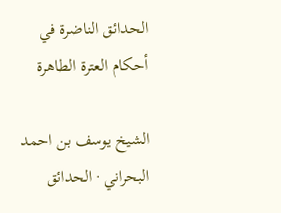الحدائق الناضرة في أحكام العترة الطاهرة

الشيخ يوسف بن احمد البحراني · الحدائق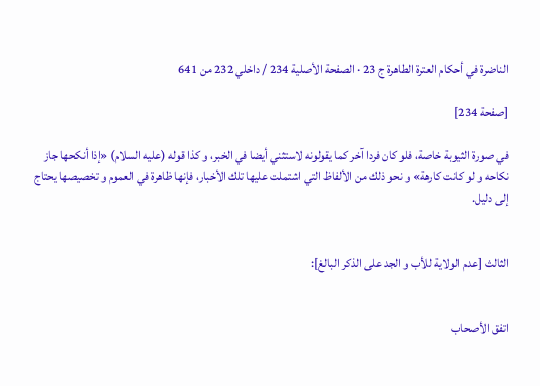الناضرة في أحكام العترة الطاهرة ج 23 · الصفحة الأصلية 234 / داخلي 232 من 641

[صفحة 234]

في صورة الثيوبة خاصة، فلو كان فردا آخر كما يقولونه لاستثني أيضا في الخبر، و كذا قوله (عليه السلام) «إذا أنكحها جاز نكاحه و لو كانت كارهة» و نحو ذلك من الألفاظ التي اشتملت عليها تلك الأخبار، فإنها ظاهرة في العموم و تخصيصها يحتاج إلى دليل.


الثالث [عدم الولاية للأب و الجد على الذكر البالغ]:


اتفق الأصحاب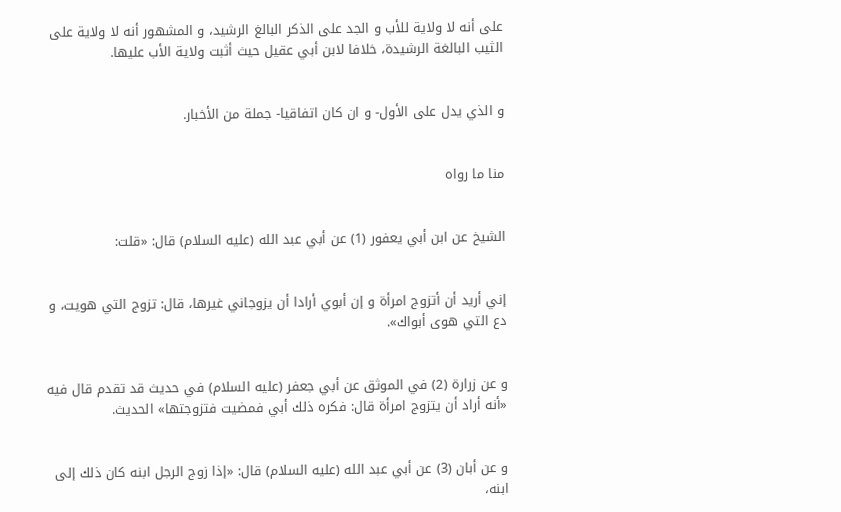على أنه لا ولاية للأب و الجد على الذكر البالغ الرشيد، و المشهور أنه لا ولاية على الثيب البالغة الرشيدة، خلافا لابن أبي عقيل حيث أثبت ولاية الأب عليها.


و الذي يدل على الأول- و ان كان اتفاقيا- جملة من الأخبار.


منا ما رواه


الشيخ عن ابن أبي يعفور (1) عن أبي عبد الله (عليه السلام) قال: «قلت:


إني أريد أن أتزوج امرأة و إن أبوي أرادا أن يزوجاني غيرها، قال: تزوج التي هويت، و دع التي هوى أبواك».


و عن زرارة (2) في الموثق عن أبي جعفر (عليه السلام) في حديث قد تقدم قال فيه «أنه أراد أن يتزوج امرأة قال: فكره ذلك أبي فمضيت فتزوجتها» الحديث.


و عن أبان (3) عن أبي عبد الله (عليه السلام) قال: «إذا زوج الرجل ابنه كان ذلك إلى ابنه،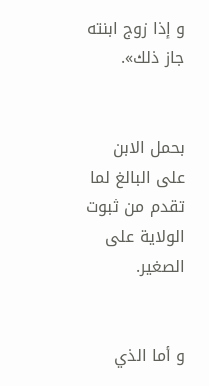و إذا زوج ابنته جاز ذلك».


بحمل الابن على البالغ لما تقدم من ثبوت الولاية على الصغير.


و أما الذي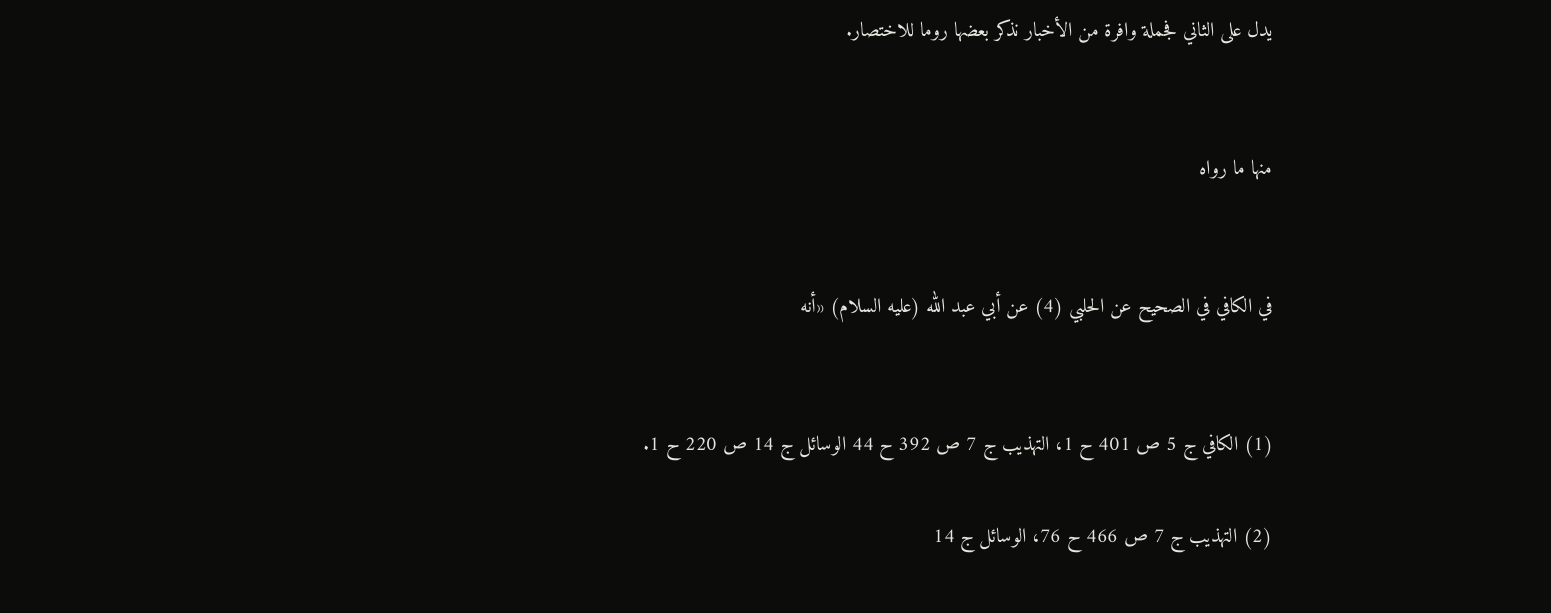يدل على الثاني فجملة وافرة من الأخبار نذكر بعضها روما للاختصار.


منها ما رواه


في الكافي في الصحيح عن الحلبي (4) عن أبي عبد الله (عليه السلام) «أنه


(1) الكافي ج 5 ص 401 ح 1، التهذيب ج 7 ص 392 ح 44 الوسائل ج 14 ص 220 ح 1.

(2) التهذيب ج 7 ص 466 ح 76، الوسائل ج 14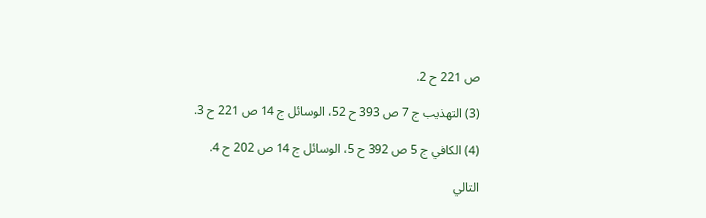ص 221 ح 2.

(3) التهذيب ج 7 ص 393 ح 52، الوسائل ج 14 ص 221 ح 3.

(4) الكافي ج 5 ص 392 ح 5، الوسائل ج 14 ص 202 ح 4.

التالي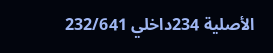الأصلية 234داخلي 232/641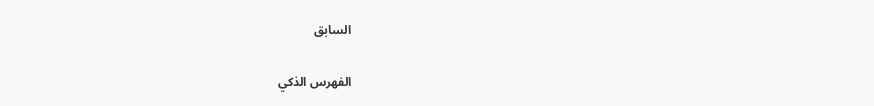السابق

الفهرس الذكي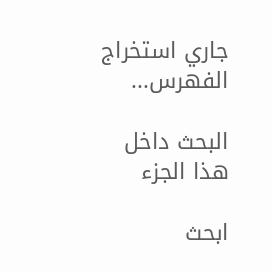جاري استخراج الفهرس...

البحث داخل هذا الجزء

ابحث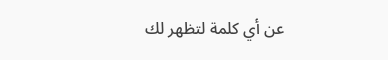عن أي كلمة لتظهر لك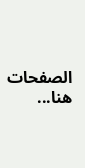الصفحات هنا...